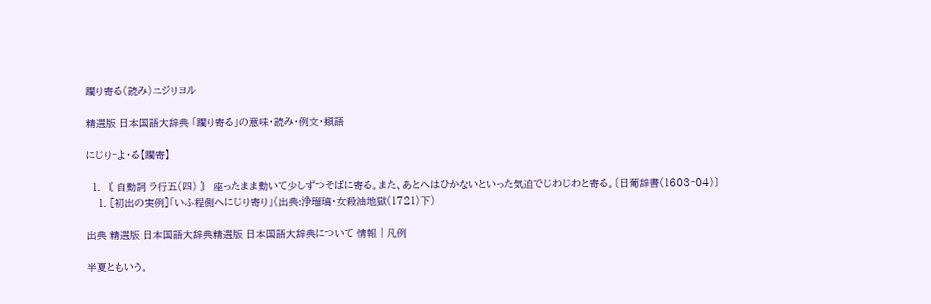躙り寄る(読み)ニジリヨル

精選版 日本国語大辞典 「躙り寄る」の意味・読み・例文・類語

にじり‐よ・る【躙寄】

  1. 〘 自動詞 ラ行五(四) 〙 座ったまま動いて少しずつそばに寄る。また、あとへはひかないといった気迫でじわじわと寄る。〔日葡辞書(1603‐04)〕
    1. [初出の実例]「いふ程側へにじり寄り」(出典:浄瑠璃・女殺油地獄(1721)下)

出典 精選版 日本国語大辞典精選版 日本国語大辞典について 情報 | 凡例

半夏ともいう。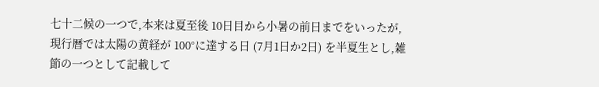七十二候の一つで,本来は夏至後 10日目から小暑の前日までをいったが,現行暦では太陽の黄経が 100°に達する日 (7月1日か2日) を半夏生とし,雑節の一つとして記載して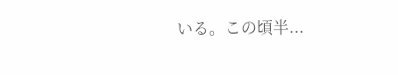いる。この頃半...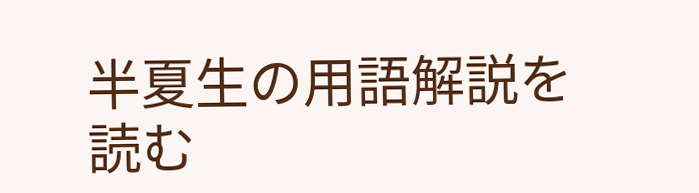半夏生の用語解説を読む